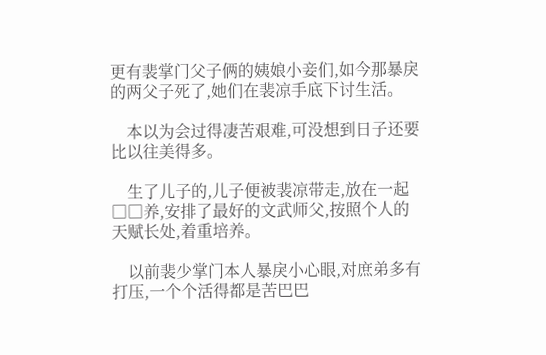更有裴掌门父子俩的姨娘小妾们,如今那暴戾的两父子死了,她们在裴凉手底下讨生活。

    本以为会过得凄苦艰难,可没想到日子还要比以往美得多。

    生了儿子的,儿子便被裴凉带走,放在一起□□养,安排了最好的文武师父,按照个人的天赋长处,着重培养。

    以前裴少掌门本人暴戾小心眼,对庶弟多有打压,一个个活得都是苦巴巴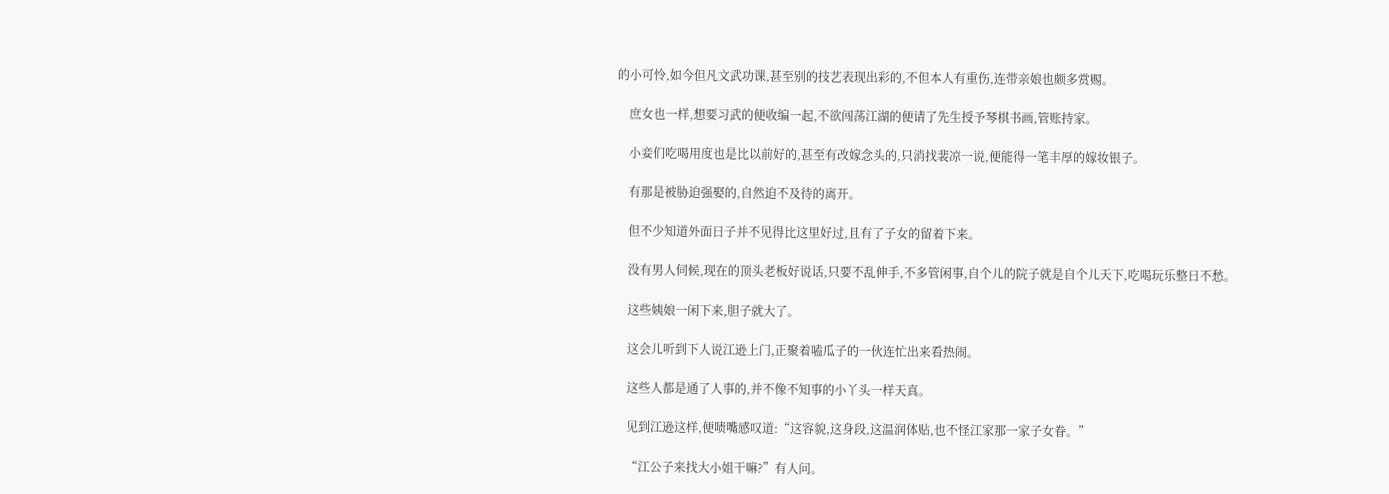的小可怜,如今但凡文武功课,甚至别的技艺表现出彩的,不但本人有重伤,连带亲娘也颇多赏赐。

    庶女也一样,想要习武的便收编一起,不欲闯荡江湖的便请了先生授予琴棋书画,管账持家。

    小妾们吃喝用度也是比以前好的,甚至有改嫁念头的,只消找裴凉一说,便能得一笔丰厚的嫁妆银子。

    有那是被胁迫强娶的,自然迫不及待的离开。

    但不少知道外面日子并不见得比这里好过,且有了子女的留着下来。

    没有男人伺候,现在的顶头老板好说话,只要不乱伸手,不多管闲事,自个儿的院子就是自个儿天下,吃喝玩乐整日不愁。

    这些姨娘一闲下来,胆子就大了。

    这会儿听到下人说江逊上门,正聚着嗑瓜子的一伙连忙出来看热闹。

    这些人都是通了人事的,并不像不知事的小丫头一样天真。

    见到江逊这样,便啧嘴感叹道:“这容貌,这身段,这温润体贴,也不怪江家那一家子女眷。”

    “江公子来找大小姐干嘛?”有人问。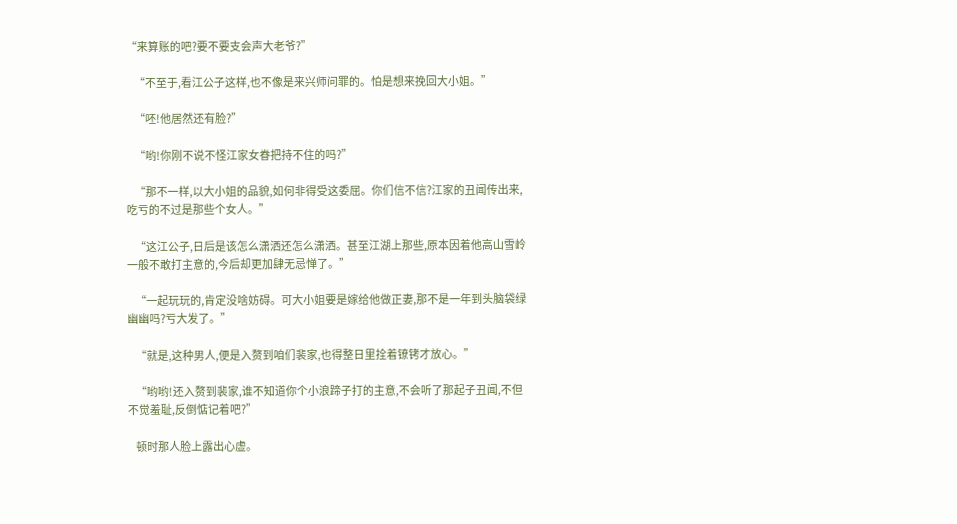“来算账的吧?要不要支会声大老爷?”

    “不至于,看江公子这样,也不像是来兴师问罪的。怕是想来挽回大小姐。”

    “呸!他居然还有脸?”

    “哟!你刚不说不怪江家女眷把持不住的吗?”

    “那不一样,以大小姐的品貌,如何非得受这委屈。你们信不信?江家的丑闻传出来,吃亏的不过是那些个女人。”

    “这江公子,日后是该怎么潇洒还怎么潇洒。甚至江湖上那些,原本因着他高山雪岭一般不敢打主意的,今后却更加肆无忌惮了。”

    “一起玩玩的,肯定没啥妨碍。可大小姐要是嫁给他做正妻,那不是一年到头脑袋绿幽幽吗?亏大发了。”

    “就是,这种男人,便是入赘到咱们裴家,也得整日里拴着镣铐才放心。”

    “哟哟!还入赘到裴家,谁不知道你个小浪蹄子打的主意,不会听了那起子丑闻,不但不觉羞耻,反倒惦记着吧?”

    顿时那人脸上露出心虚。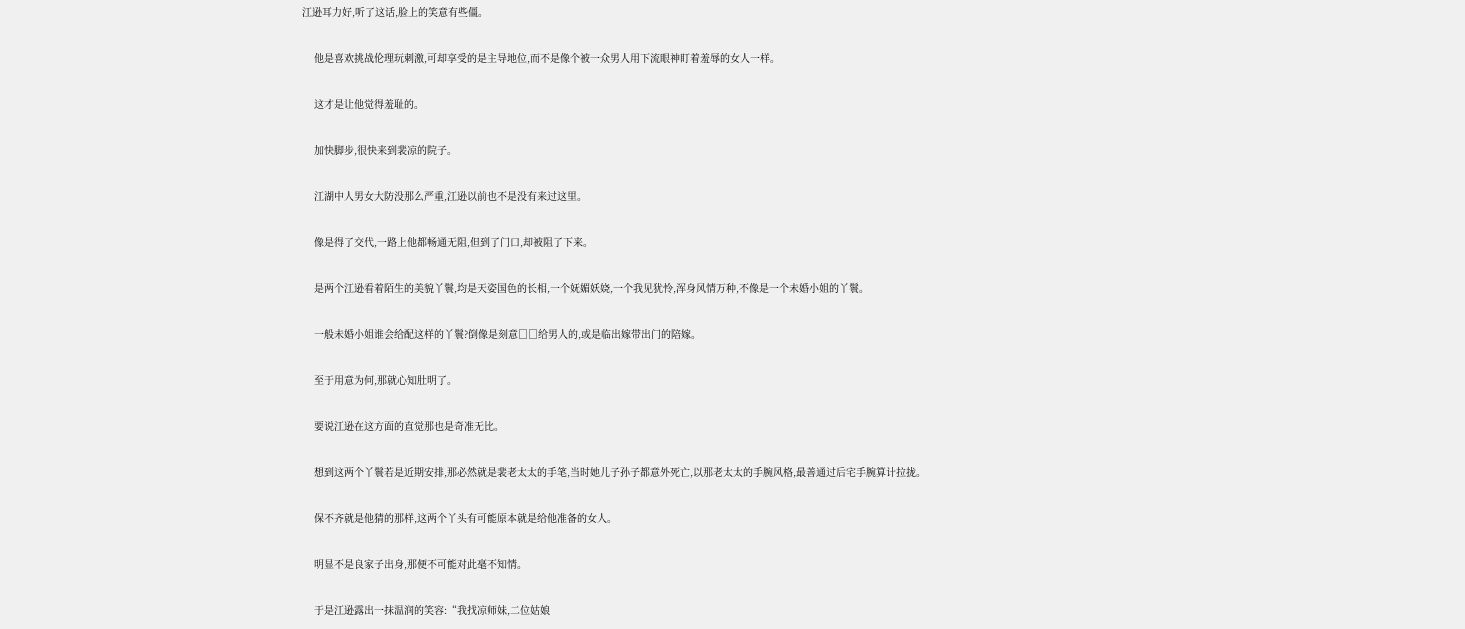江逊耳力好,听了这话,脸上的笑意有些僵。

    他是喜欢挑战伦理玩刺激,可却享受的是主导地位,而不是像个被一众男人用下流眼神盯着羞辱的女人一样。

    这才是让他觉得羞耻的。

    加快脚步,很快来到裴凉的院子。

    江湖中人男女大防没那么严重,江逊以前也不是没有来过这里。

    像是得了交代,一路上他都畅通无阻,但到了门口,却被阻了下来。

    是两个江逊看着陌生的美貌丫鬟,均是天姿国色的长相,一个妩媚妖娆,一个我见犹怜,浑身风情万种,不像是一个未婚小姐的丫鬟。

    一般未婚小姐谁会给配这样的丫鬟?倒像是刻意□□给男人的,或是临出嫁带出门的陪嫁。

    至于用意为何,那就心知肚明了。

    要说江逊在这方面的直觉那也是奇准无比。

    想到这两个丫鬟若是近期安排,那必然就是裴老太太的手笔,当时她儿子孙子都意外死亡,以那老太太的手腕风格,最善通过后宅手腕算计拉拢。

    保不齐就是他猜的那样,这两个丫头有可能原本就是给他准备的女人。

    明显不是良家子出身,那便不可能对此毫不知情。

    于是江逊露出一抹温润的笑容:“我找凉师妹,二位姑娘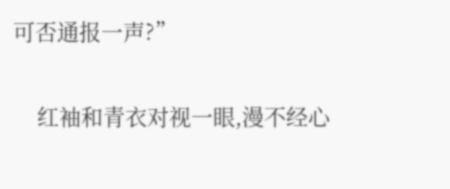可否通报一声?”

    红袖和青衣对视一眼,漫不经心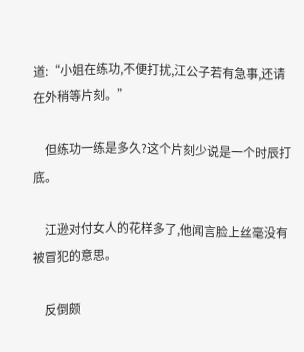道:“小姐在练功,不便打扰,江公子若有急事,还请在外稍等片刻。”

    但练功一练是多久?这个片刻少说是一个时辰打底。

    江逊对付女人的花样多了,他闻言脸上丝毫没有被冒犯的意思。

    反倒颇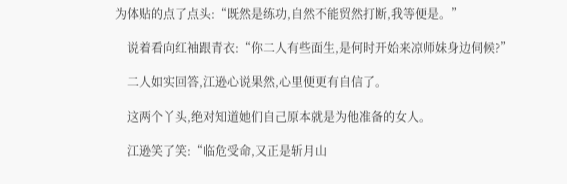为体贴的点了点头:“既然是练功,自然不能贸然打断,我等便是。”

    说着看向红袖跟青衣:“你二人有些面生,是何时开始来凉师妹身边伺候?”

    二人如实回答,江逊心说果然,心里便更有自信了。

    这两个丫头,绝对知道她们自己原本就是为他准备的女人。

    江逊笑了笑:“临危受命,又正是斩月山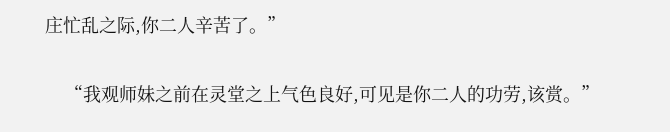庄忙乱之际,你二人辛苦了。”

    “我观师妹之前在灵堂之上气色良好,可见是你二人的功劳,该赏。”